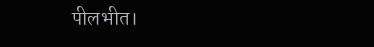पीलभीत।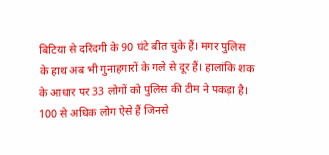बिटिया से दरिंदगी के 90 घंटे बीत चुके हैं। मगर पुलिस के हाथ अब भी गुनाहगारों के गले से दूर हैं। हालांकि शक के आधार पर 33 लोगों को पुलिस की टीम ने पकड़ा है। 100 से अधिक लोग ऐसे हैं जिनसे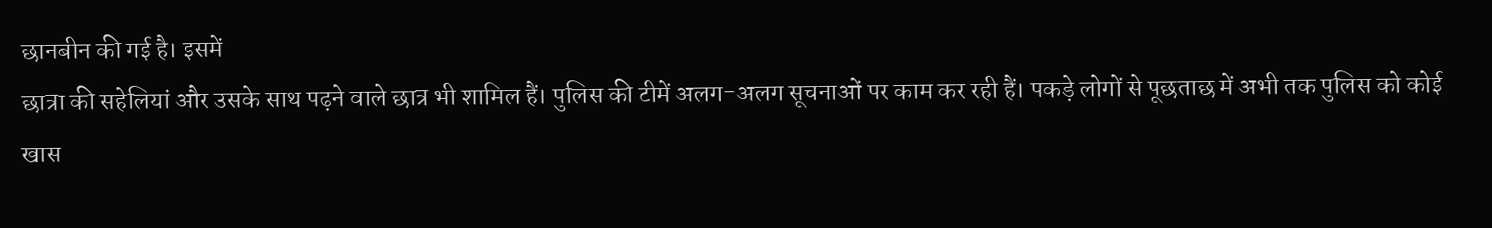छानबीन की गई है। इसमें
छात्रा की सहेलियां और उसके साथ पढ़ने वाले छात्र भी शामिल हैं। पुलिस की टीमें अलग-अलग सूचनाओं पर काम कर रही हैं। पकड़े लोगों से पूछताछ में अभी तक पुलिस को कोई खास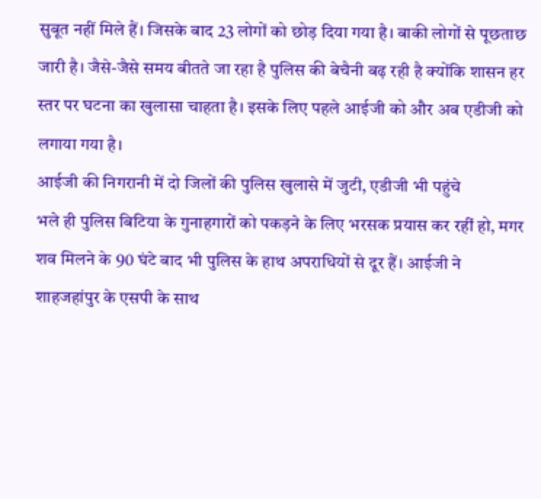सुबूत नहीं मिले हैं। जिसके बाद 23 लोगों को छोड़ दिया गया है। बाकी लोगों से पूछताछ जारी है। जैसे-जैसे समय बीतते जा रहा है पुलिस की बेचैनी बढ़ रही है क्योंकि शासन हर स्तर पर घटना का खुलासा चाहता है। इसके लिए पहले आईजी को और अब एडीजी को लगाया गया है।
आईजी की निगरानी में दो जिलों की पुलिस खुलासे में जुटी, एडीजी भी पहुंचे
भले ही पुलिस बिटिया के गुनाहगारों को पकड़ने के लिए भरसक प्रयास कर रहीं हो, मगर शव मिलने के 90 घंटे बाद भी पुलिस के हाथ अपराधियों से दूर हैं। आईजी ने शाहजहांपुर के एसपी के साथ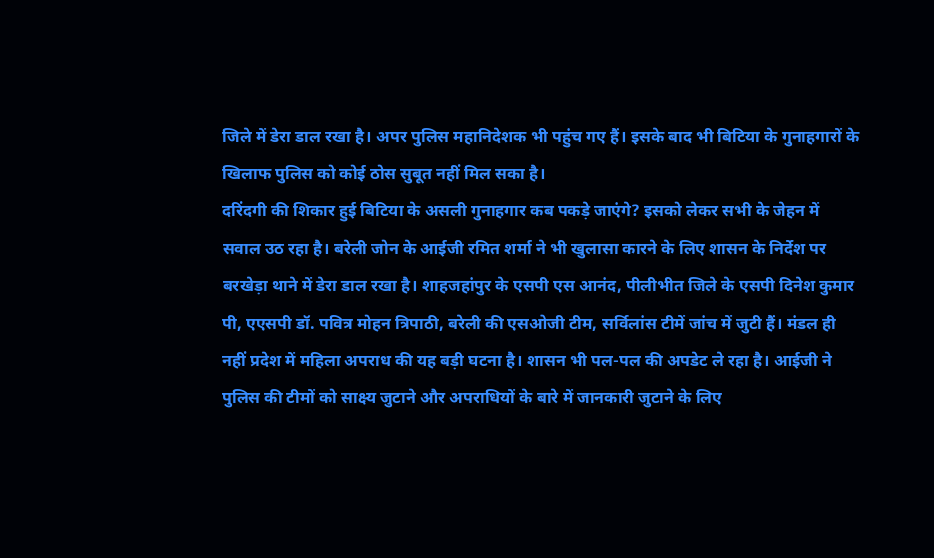जिले में डेरा डाल रखा है। अपर पुलिस महानिदेशक भी पहुंच गए हैं। इसके बाद भी बिटिया के गुनाहगारों के खिलाफ पुलिस को कोई ठोस सुबूत नहीं मिल सका है।
दरिंदगी की शिकार हुई बिटिया के असली गुनाहगार कब पकड़े जाएंगे? इसको लेकर सभी के जेहन में सवाल उठ रहा है। बरेली जोन के आईजी रमित शर्मा ने भी खुलासा कारने के लिए शासन के निर्देश पर बरखेड़ा थाने में डेरा डाल रखा है। शाहजहांपुर के एसपी एस आनंद, पीलीभीत जिले के एसपी दिनेश कुमार पी, एएसपी डॉ. पवित्र मोहन त्रिपाठी, बरेली की एसओजी टीम, सर्विलांस टीमें जांच में जुटी हैं। मंडल ही नहीं प्रदेश में महिला अपराध की यह बड़ी घटना है। शासन भी पल-पल की अपडेट ले रहा है। आईजी ने पुलिस की टीमों को साक्ष्य जुटाने और अपराधियों के बारे में जानकारी जुटाने के लिए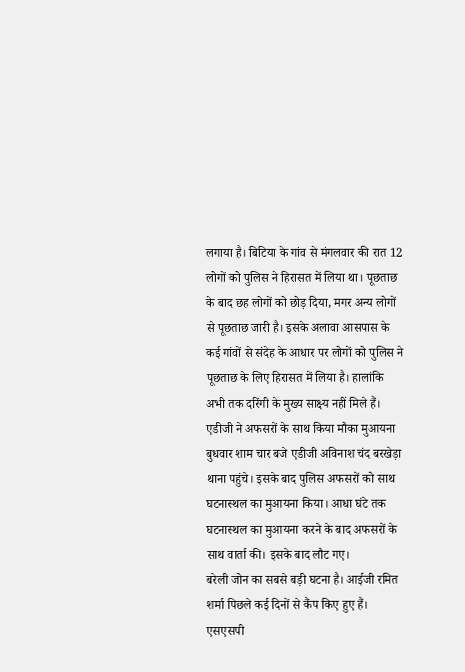लगाया है। बिटिया के गांव से मंगलवार की रात 12 लोगों को पुलिस ने हिरासत में लिया था। पूछताछ के बाद छह लोगों को छोड़ दिया, मगर अन्य लोगों से पूछताछ जारी है। इसके अलावा आसपास के कई गांवों से संदेह के आधार पर लोगों को पुलिस ने पूछताछ के लिए हिरासत में लिया है। हालांकि अभी तक दरिंगी के मुख्य साक्ष्य नहीं मिले हैं।
एडीजी ने अफसरों के साथ किया मौका मुआयना
बुधवार शाम चार बजे एडीजी अविनाश चंद बरखेड़ा थाना पहुंचे। इसके बाद पुलिस अफसरों को साथ घटनास्थल का मुआयना किया। आधा घंटे तक घटनास्थल का मुआयना करने के बाद अफसरों के साथ वार्ता की। इसके बाद लौट गए।
बरेली जोन का सबसे बड़ी घटना है। आईजी रमित शर्मा पिछले कई दिनों से कैंप किए हुए हैं। एसएसपी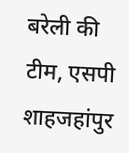बरेली की टीम, एसपी शाहजहांपुर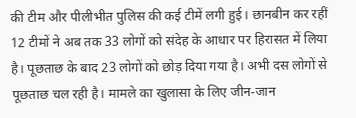की टीम और पीलीभीत पुलिस की कई टीमें लगी हुई। छानबीन कर रहीं 12 टीमों ने अब तक 33 लोगों को संदेह के आधार पर हिरासत में लिया है। पूछताछ के बाद 23 लोगों को छोड़ दिया गया है। अभी दस लोगों से पूछताछ चल रही है। मामले का खुलासा के लिए जीन-जान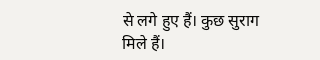से लगे हुए हैं। कुछ सुराग मिले हैं।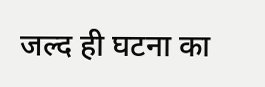जल्द ही घटना का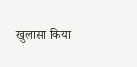खुलासा किया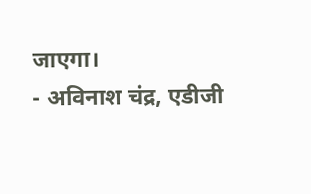जाएगा।
- अविनाश चंद्र, एडीजी